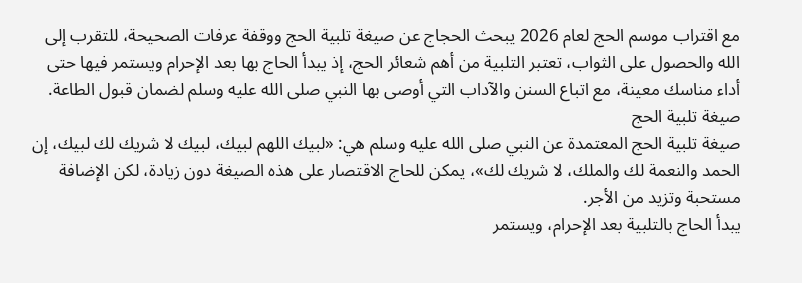مع اقتراب موسم الحج لعام 2026 يبحث الحجاج عن صيغة تلبية الحج ووقفة عرفات الصحيحة، للتقرب إلى الله والحصول على الثواب، تعتبر التلبية من أهم شعائر الحج، إذ يبدأ الحاج بها بعد الإحرام ويستمر فيها حتى أداء مناسك معينة، مع اتباع السنن والآداب التي أوصى بها النبي صلى الله عليه وسلم لضمان قبول الطاعة.
صيغة تلبية الحج
صيغة تلبية الحج المعتمدة عن النبي صلى الله عليه وسلم هي: «لبيك اللهم لبيك، لبيك لا شريك لك لبيك، إن الحمد والنعمة لك والملك، لا شريك لك»، يمكن للحاج الاقتصار على هذه الصيغة دون زيادة، لكن الإضافة مستحبة وتزيد من الأجر.
يبدأ الحاج بالتلبية بعد الإحرام، ويستمر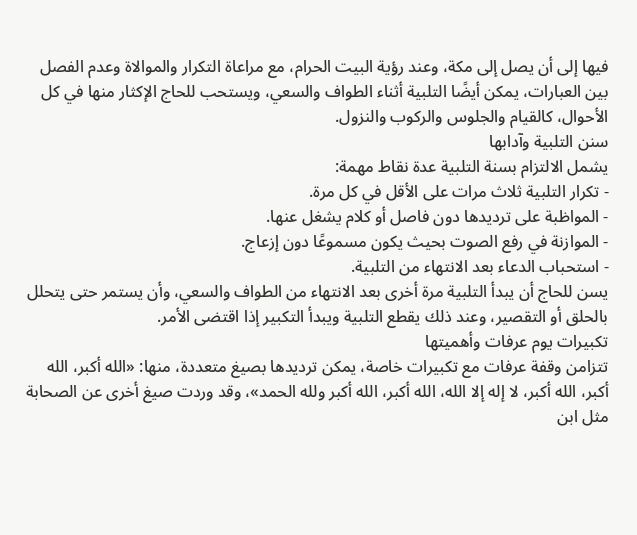فيها إلى أن يصل إلى مكة، وعند رؤية البيت الحرام، مع مراعاة التكرار والموالاة وعدم الفصل بين العبارات، يمكن أيضًا التلبية أثناء الطواف والسعي، ويستحب للحاج الإكثار منها في كل الأحوال، كالقيام والجلوس والركوب والنزول.
سنن التلبية وآدابها
يشمل الالتزام بسنة التلبية عدة نقاط مهمة:
- تكرار التلبية ثلاث مرات على الأقل في كل مرة.
- المواظبة على ترديدها دون فاصل أو كلام يشغل عنها.
- الموازنة في رفع الصوت بحيث يكون مسموعًا دون إزعاج.
- استحباب الدعاء بعد الانتهاء من التلبية.
يسن للحاج أن يبدأ التلبية مرة أخرى بعد الانتهاء من الطواف والسعي، وأن يستمر حتى يتحلل بالحلق أو التقصير، وعند ذلك يقطع التلبية ويبدأ التكبير إذا اقتضى الأمر.
تكبيرات يوم عرفات وأهميتها
تتزامن وقفة عرفات مع تكبيرات خاصة، يمكن ترديدها بصيغ متعددة، منها: «الله أكبر، الله أكبر، الله أكبر، لا إله إلا الله، الله أكبر، الله أكبر ولله الحمد»، وقد وردت صيغ أخرى عن الصحابة مثل ابن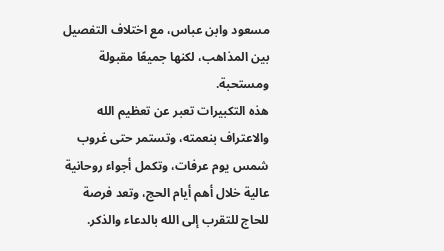مسعود وابن عباس، مع اختلاف التفصيل بين المذاهب، لكنها جميعًا مقبولة ومستحبة.
هذه التكبيرات تعبر عن تعظيم الله والاعتراف بنعمته، وتستمر حتى غروب شمس يوم عرفات، وتكمل أجواء روحانية عالية خلال أهم أيام الحج، وتعد فرصة للحاج للتقرب إلى الله بالدعاء والذكر.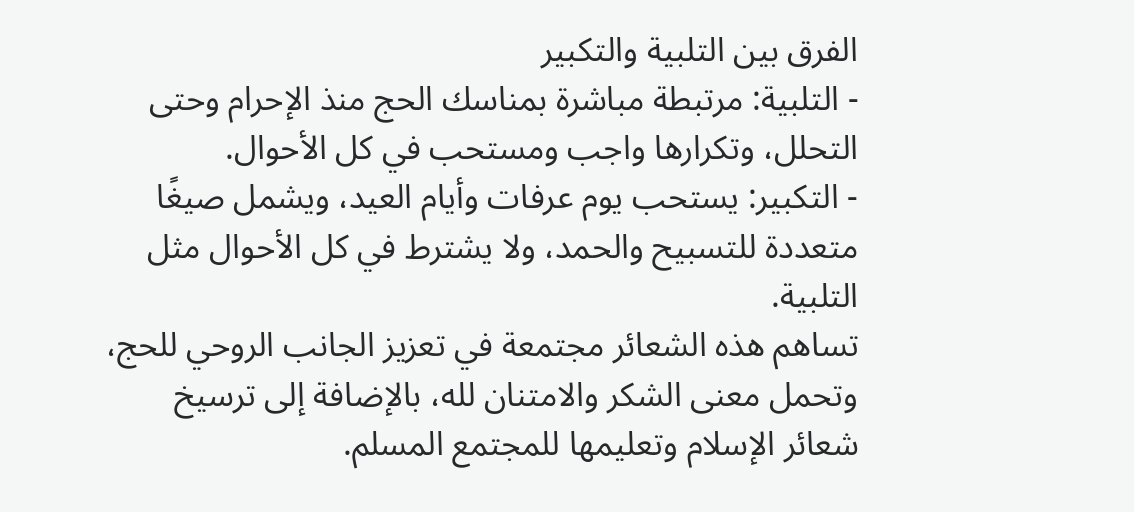الفرق بين التلبية والتكبير
- التلبية: مرتبطة مباشرة بمناسك الحج منذ الإحرام وحتى التحلل، وتكرارها واجب ومستحب في كل الأحوال.
- التكبير: يستحب يوم عرفات وأيام العيد، ويشمل صيغًا متعددة للتسبيح والحمد، ولا يشترط في كل الأحوال مثل التلبية.
تساهم هذه الشعائر مجتمعة في تعزيز الجانب الروحي للحج، وتحمل معنى الشكر والامتنان لله، بالإضافة إلى ترسيخ شعائر الإسلام وتعليمها للمجتمع المسلم.